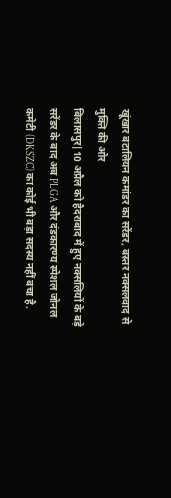खूंखार बटालियन कमांडर का सरेंडर, बस्तर नक्सलवाद से मुक्ति की ओर
बिलासपुर|10 अप्रैल को हैदराबाद में हुए नक्सलियों के बड़े सरेंडर के बाद अब PLGA और दंडकारण्य स्पेशल जोनल कमेटी (DKSZC) का कोई भी बड़ा सदस्य नहीं बचा है.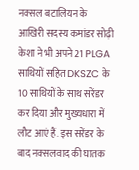नक्सल बटालियन के आखिरी सदस्य कमांडर सोढ़ी केशा ने भी अपने 21 PLGA साथियों सहित DKSZC के 10 साथियों के साथ सरेंडर कर दिया और मुख्यधारा में लौट आएं हैं. इस सरेंडर के बाद नक्सलवाद की घातक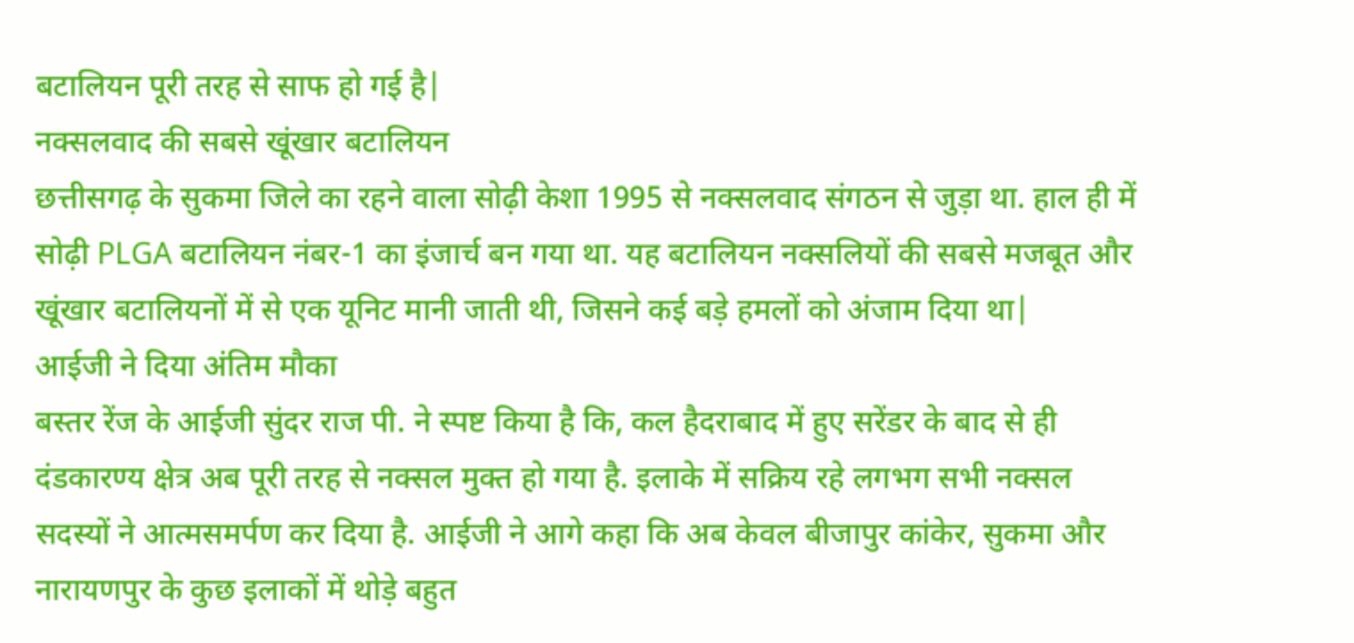बटालियन पूरी तरह से साफ हो गई है|
नक्सलवाद की सबसे खूंखार बटालियन
छत्तीसगढ़ के सुकमा जिले का रहने वाला सोढ़ी केशा 1995 से नक्सलवाद संगठन से जुड़ा था. हाल ही में सोढ़ी PLGA बटालियन नंबर-1 का इंजार्च बन गया था. यह बटालियन नक्सलियों की सबसे मजबूत और खूंखार बटालियनों में से एक यूनिट मानी जाती थी, जिसने कई बड़े हमलों को अंजाम दिया था|
आईजी ने दिया अंतिम मौका
बस्तर रेंज के आईजी सुंदर राज पी. ने स्पष्ट किया है कि, कल हैदराबाद में हुए सरेंडर के बाद से ही दंडकारण्य क्षेत्र अब पूरी तरह से नक्सल मुक्त हो गया है. इलाके में सक्रिय रहे लगभग सभी नक्सल सदस्यों ने आत्मसमर्पण कर दिया है. आईजी ने आगे कहा कि अब केवल बीजापुर कांकेर, सुकमा और नारायणपुर के कुछ इलाकों में थोड़े बहुत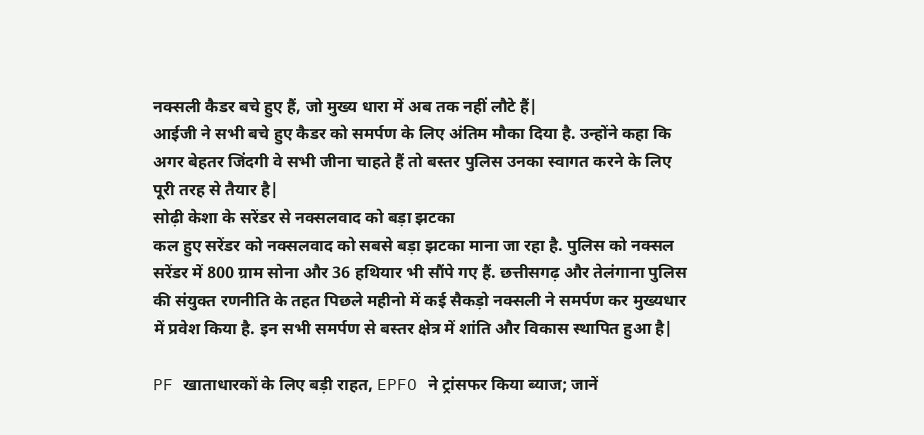नक्सली कैडर बचे हुए हैं, जो मुख्य धारा में अब तक नहीं लौटे हैं|
आईजी ने सभी बचे हुए कैडर को समर्पण के लिए अंतिम मौका दिया है. उन्होंने कहा कि अगर बेहतर जिंदगी वे सभी जीना चाहते हैं तो बस्तर पुलिस उनका स्वागत करने के लिए पूरी तरह से तैयार है|
सोढ़ी केशा के सरेंडर से नक्सलवाद को बड़ा झटका
कल हुए सरेंडर को नक्सलवाद को सबसे बड़ा झटका माना जा रहा है. पुलिस को नक्सल सरेंडर में 800 ग्राम सोना और 36 हथियार भी सौंपे गए हैं. छत्तीसगढ़ और तेलंगाना पुलिस की संयुक्त रणनीति के तहत पिछले महीनो में कई सैकड़ो नक्सली ने समर्पण कर मुख्यधार में प्रवेश किया है. इन सभी समर्पण से बस्तर क्षेत्र में शांति और विकास स्थापित हुआ है|

PF खाताधारकों के लिए बड़ी राहत, EPFO ने ट्रांसफर किया ब्याज; जानें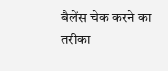बैलेंस चेक करने का तरीका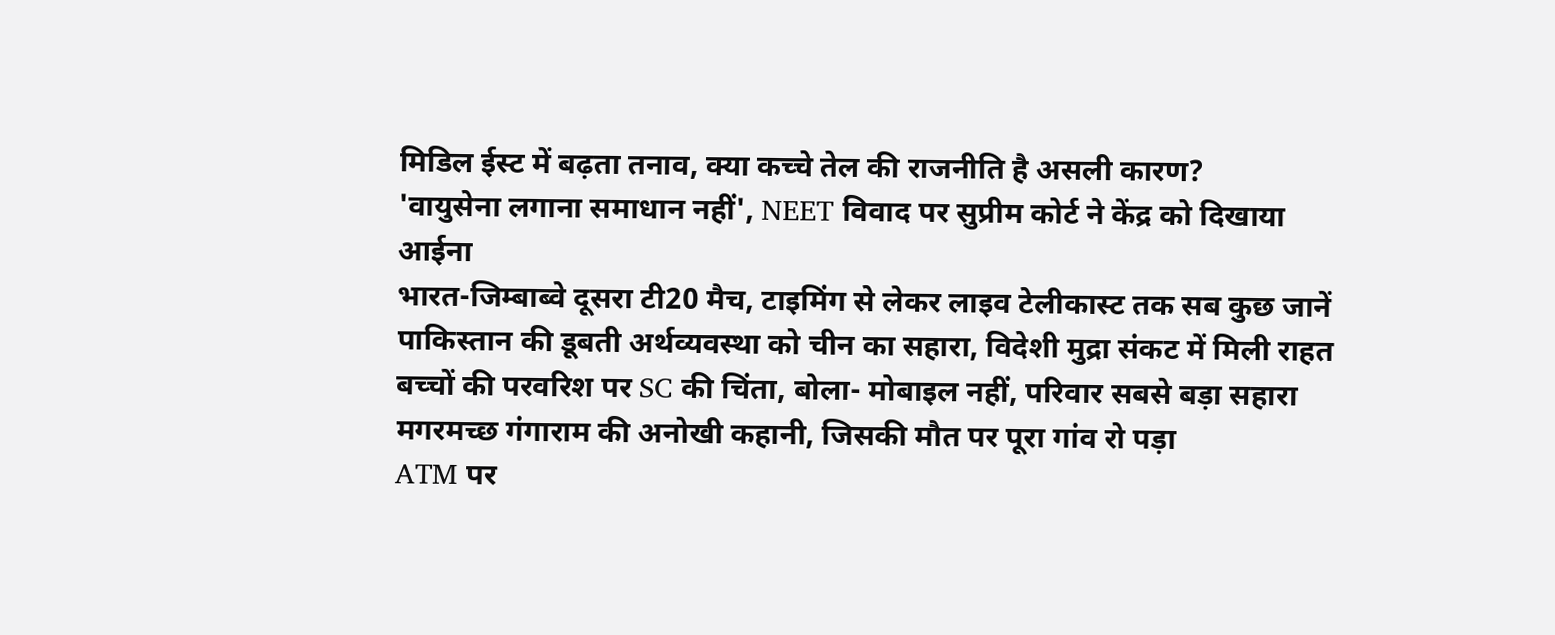मिडिल ईस्ट में बढ़ता तनाव, क्या कच्चे तेल की राजनीति है असली कारण?
'वायुसेना लगाना समाधान नहीं', NEET विवाद पर सुप्रीम कोर्ट ने केंद्र को दिखाया आईना
भारत-जिम्बाब्वे दूसरा टी20 मैच, टाइमिंग से लेकर लाइव टेलीकास्ट तक सब कुछ जानें
पाकिस्तान की डूबती अर्थव्यवस्था को चीन का सहारा, विदेशी मुद्रा संकट में मिली राहत
बच्चों की परवरिश पर SC की चिंता, बोला- मोबाइल नहीं, परिवार सबसे बड़ा सहारा
मगरमच्छ गंगाराम की अनोखी कहानी, जिसकी मौत पर पूरा गांव रो पड़ा
ATM पर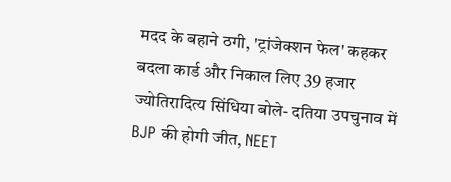मदद के बहाने ठगी, 'ट्रांजेक्शन फेल' कहकर बदला कार्ड और निकाल लिए 39 हजार
ज्योतिरादित्य सिंधिया बोले- दतिया उपचुनाव में BJP की होगी जीत, NEET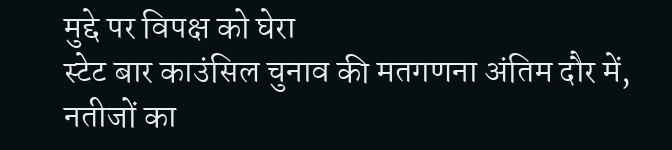मुद्दे पर विपक्ष को घेरा
स्टेट बार काउंसिल चुनाव की मतगणना अंतिम दौर में, नतीजों का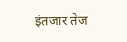इंतजार तेज